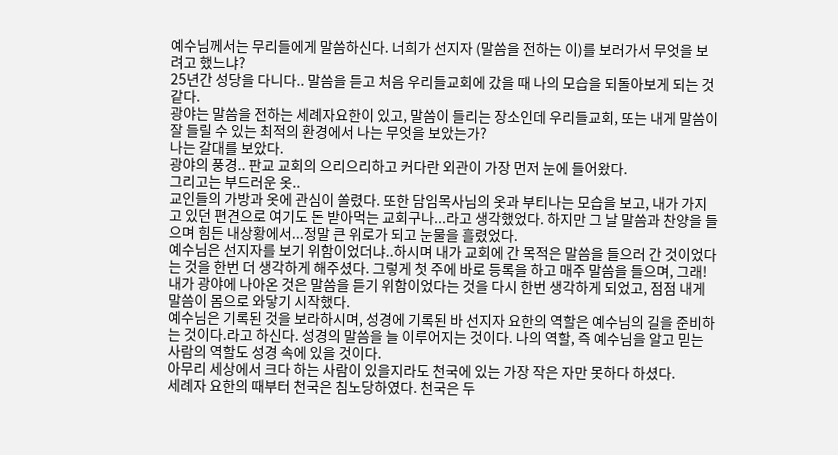예수님께서는 무리들에게 말씀하신다. 너희가 선지자 (말씀을 전하는 이)를 보러가서 무엇을 보려고 했느냐?
25년간 성당을 다니다.. 말씀을 듣고 처음 우리들교회에 갔을 때 나의 모습을 되돌아보게 되는 것 같다.
광야는 말씀을 전하는 세례자요한이 있고, 말씀이 들리는 장소인데 우리들교회, 또는 내게 말씀이 잘 들릴 수 있는 최적의 환경에서 나는 무엇을 보았는가?
나는 갈대를 보았다.
광야의 풍경.. 판교 교회의 으리으리하고 커다란 외관이 가장 먼저 눈에 들어왔다.
그리고는 부드러운 옷..
교인들의 가방과 옷에 관심이 쏠렸다. 또한 담임목사님의 옷과 부티나는 모습을 보고, 내가 가지고 있던 편견으로 여기도 돈 받아먹는 교회구나...라고 생각했었다. 하지만 그 날 말씀과 찬양을 들으며 힘든 내상황에서...정말 큰 위로가 되고 눈물을 흘렸었다.
예수님은 선지자를 보기 위함이었더냐..하시며 내가 교회에 간 목적은 말씀을 들으러 간 것이었다는 것을 한번 더 생각하게 해주셨다. 그렇게 첫 주에 바로 등록을 하고 매주 말씀을 들으며, 그래! 내가 광야에 나아온 것은 말씀을 듣기 위함이었다는 것을 다시 한번 생각하게 되었고, 점점 내게 말씀이 몸으로 와닿기 시작했다.
예수님은 기록된 것을 보라하시며, 성경에 기록된 바 선지자 요한의 역할은 예수님의 길을 준비하는 것이다.라고 하신다. 성경의 말씀을 늘 이루어지는 것이다. 나의 역할, 즉 예수님을 알고 믿는 사람의 역할도 성경 속에 있을 것이다.
아무리 세상에서 크다 하는 사람이 있을지라도 천국에 있는 가장 작은 자만 못하다 하셨다.
세례자 요한의 때부터 천국은 침노당하였다. 천국은 두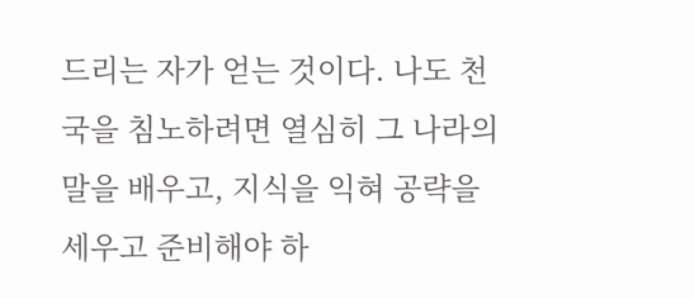드리는 자가 얻는 것이다. 나도 천국을 침노하려면 열심히 그 나라의 말을 배우고, 지식을 익혀 공략을 세우고 준비해야 하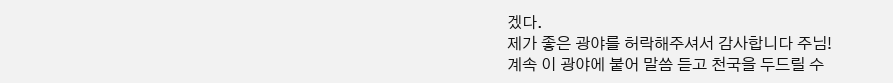겠다.
제가 좋은 광야를 허락해주셔서 감사합니다 주님!
계속 이 광야에 붙어 말씀 듣고 천국을 두드릴 수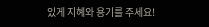있게 지혜와 용기를 주세요!